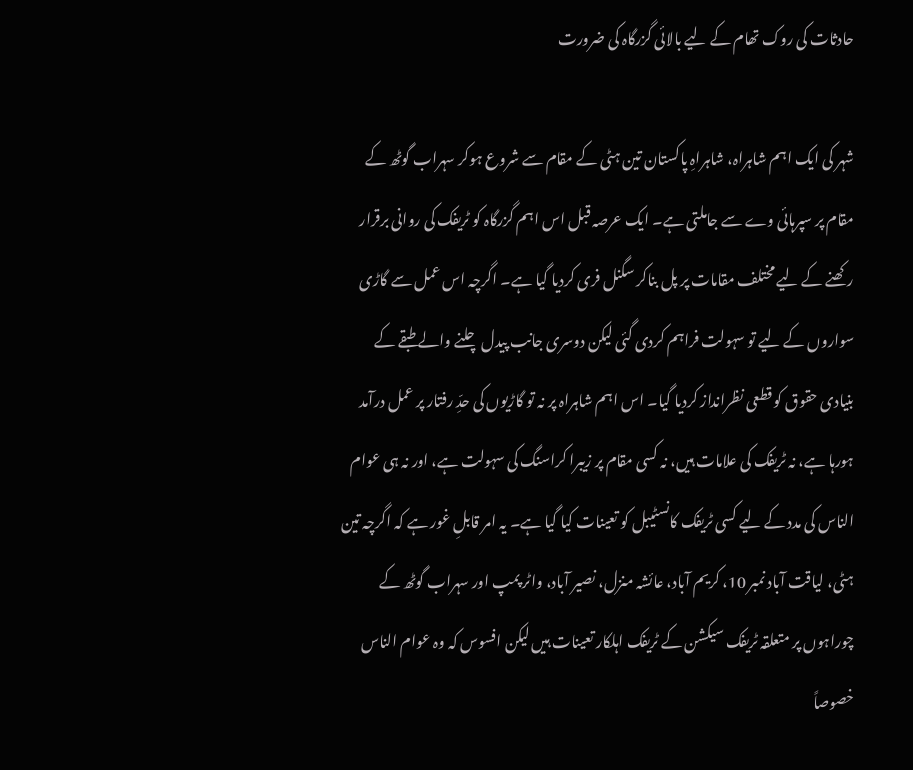حادثات کی روک تھام کے لیے بالائی گزرگاہ کی ضرورت

شہر کی ایک اہم شاہراہ، شاہراہِ پاکستان تین ہٹی کے مقام سے شروع ہوکر سہراب گوٹھ کے مقام پر سپرہائی وے سے جاملتی ہے۔ ایک عرصہ قبل اس اہم گزرگاہ کو ٹریفک کی روانی برقرار رکھنے کے لیے مختلف مقامات پر پل بناکر سگنل فری کردیا گیا ہے۔ اگرچہ اس عمل سے گاڑی سواروں کے لیے تو سہولت فراہم کردی گئی لیکن دوسری جانب پیدل چلنے والے طبقے کے بنیادی حقوق کو قطعی نظرانداز کردیا گیا۔ اس اہم شاہراہ پر نہ تو گاڑیوں کی حدِّ رفتار پر عمل درآمد ہورہا ہے، نہ ٹریفک کی علامات ہیں، نہ کسی مقام پر زیبرا کراسنگ کی سہولت ہے، اور نہ ہی عوام الناس کی مدد کے لیے کسی ٹریفک کانسٹیبل کو تعینات کیا گیا ہے۔ یہ امر قابلِ غور ہے کہ اگرچہ تین ہٹی، لیاقت آباد نمبر 10، کریم آباد، عائشہ منزل، نصیر آباد، واٹر پمپ اور سہراب گوٹھ کے چوراہوں پر متعلقہ ٹریفک سیکشن کے ٹریفک اہلکار تعینات ہیں لیکن افسوس کہ وہ عوام الناس خصوصاً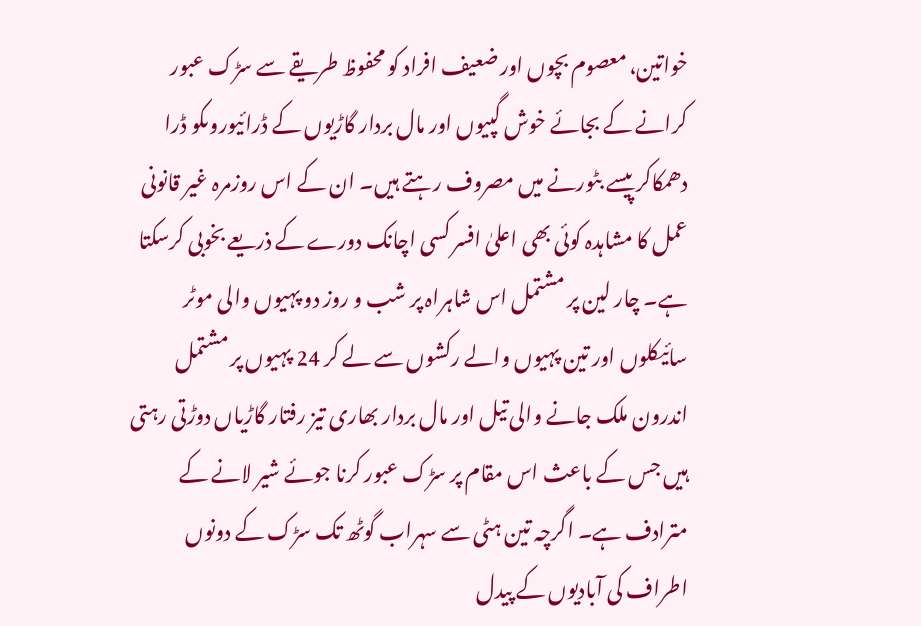خواتین، معصوم بچوں اور ضعیف افراد کو محفوظ طریقے سے سڑک عبور کرانے کے بجائے خوش گپیوں اور مال بردار گاڑیوں کے ڈرائیوروںکو ڈرا دھمکاکر پیسے بٹورنے میں مصروف رہتے ہیں۔ ان کے اس روزمرہ غیر قانونی عمل کا مشاہدہ کوئی بھی اعلیٰ افسر کسی اچانک دورے کے ذریعے بخوبی کرسکتا ہے۔ چار لین پر مشتمل اس شاہراہ پر شب و روز دو پہیوں والی موٹر سائیکلوں اور تین پہیوں والے رکشوں سے لے کر 24 پہیوں پر مشتمل اندرون ملک جانے والی تیل اور مال بردار بھاری تیز رفتار گاڑیاں دوڑتی رہتی ہیں جس کے باعث اس مقام پر سڑک عبور کرنا جوئے شیر لانے کے مترادف ہے۔ اگرچہ تین ہٹی سے سہراب گوٹھ تک سڑک کے دونوں اطراف کی آبادیوں کے پیدل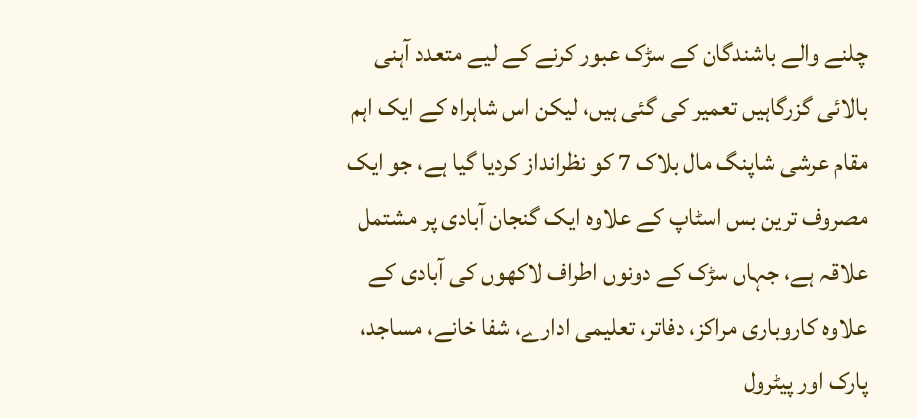چلنے والے باشندگان کے سڑک عبور کرنے کے لیے متعدد آہنی بالائی گزرگاہیں تعمیر کی گئی ہیں، لیکن اس شاہراہ کے ایک اہم مقام عرشی شاپنگ مال بلاک 7 کو نظرانداز کردیا گیا ہے، جو ایک مصروف ترین بس اسٹاپ کے علاوہ ایک گنجان آبادی پر مشتمل علاقہ ہے، جہاں سڑک کے دونوں اطراف لاکھوں کی آبادی کے علاوہ کاروباری مراکز، دفاتر، تعلیمی ادارے، شفا خانے، مساجد، پارک اور پیٹرول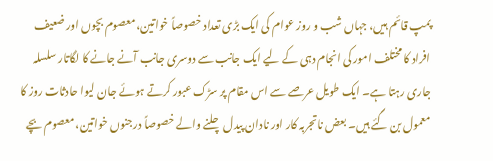پمپ قائم ہیں، جہاں شب و روز عوام کی ایک بڑی تعداد خصوصاً خواتین، معصوم بچوں اور ضعیف افراد کا مختلف امور کی انجام دہی کے لیے ایک جانب سے دوسری جانب آنے جانے کا لگاتار سلسلہ جاری رہتا ہے۔ ایک طویل عرصے سے اس مقام پر سڑک عبور کرتے ہوئے جان لیوا حادثات روز کا معمول بن گئے ہیں۔ بعض ناتجربہ کار اور نادان پیدل چلنے والے خصوصاً درجنوں خواتین، معصوم بچے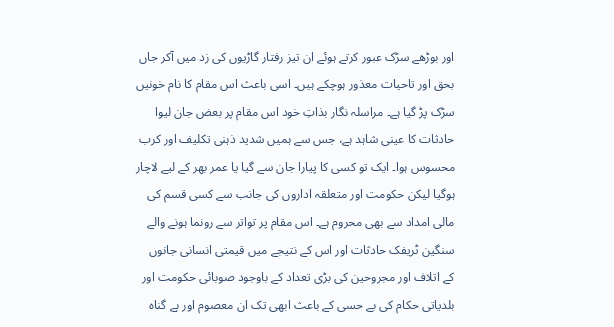اور بوڑھے سڑک عبور کرتے ہوئے ان تیز رفتار گاڑیوں کی زد میں آکر جاں بحق اور تاحیات معذور ہوچکے ہیں۔ اسی باعث اس مقام کا نام خونیں سڑک پڑ گیا ہے۔ مراسلہ نگار بذاتِ خود اس مقام پر بعض جان لیوا حادثات کا عینی شاہد ہے، جس سے ہمیں شدید ذہنی تکلیف اور کرب محسوس ہوا۔ ایک تو کسی کا پیارا جان سے گیا یا عمر بھر کے لیے لاچار ہوگیا لیکن حکومت اور متعلقہ اداروں کی جانب سے کسی قسم کی مالی امداد سے بھی محروم ہے۔ اس مقام پر تواتر سے رونما ہونے والے سنگین ٹریفک حادثات اور اس کے نتیجے میں قیمتی انسانی جانوں کے اتلاف اور مجروحین کی بڑی تعداد کے باوجود صوبائی حکومت اور بلدیاتی حکام کی بے حسی کے باعث ابھی تک ان معصوم اور بے گناہ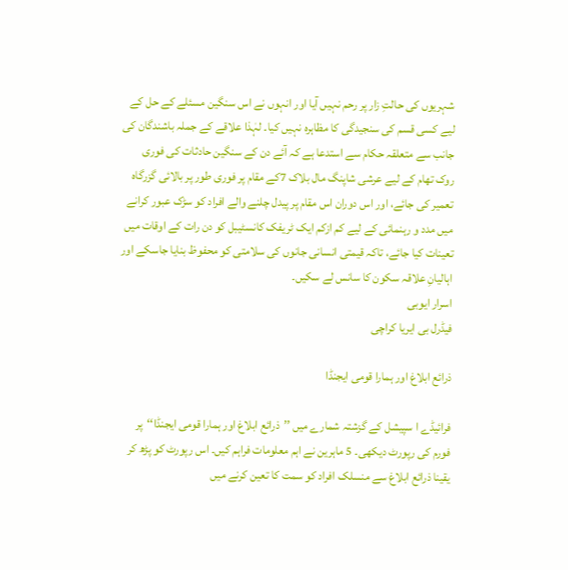شہریوں کی حالتِ زار پر رحم نہیں آیا اور انہوں نے اس سنگین مسئلے کے حل کے لیے کسی قسم کی سنجیدگی کا مظاہرہ نہیں کیا۔ لہٰذا علاقے کے جملہ باشندگان کی جانب سے متعلقہ حکام سے استدعا ہے کہ آئے دن کے سنگین حادثات کی فوری روک تھام کے لیے عرشی شاپنگ مال بلاک 7کے مقام پر فوری طور پر بالائی گزرگاہ تعمیر کی جائے، اور اس دوران اس مقام پر پیدل چلنے والے افراد کو سڑک عبور کرانے میں مدد و رہنمائی کے لیے کم ازکم ایک ٹریفک کانسٹیبل کو دن رات کے اوقات میں تعینات کیا جائے، تاکہ قیمتی انسانی جانوں کی سلامتی کو محفوظ بنایا جاسکے اور اہالیانِ علاقہ سکون کا سانس لے سکیں۔
اسرار ایوبی
فیڈرل بی ایریا کراچی

ذرائع ابلاغ اور ہمارا قومی ایجنڈا

فرائیڈے ا سپیشل کے گزشتہ شمارے میں ’’ذرائع ابلاغ اور ہمارا قومی ایجنڈا‘‘پر فورم کی رپورٹ دیکھی۔ 5 ماہرین نے اہم معلومات فراہم کیں۔ اس رپورٹ کو پڑھ کر یقینا ذرائع ابلاغ سے منسلک افراد کو سمت کا تعین کرنے میں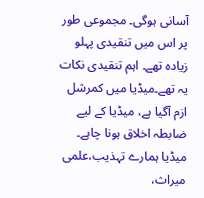آسانی ہوگی۔ مجموعی طور پر اس میں تنقیدی پہلو زیادہ تھے۔ اہم تنقیدی نکات یہ تھے۔میڈیا میں کمرشل ازم آگیا ہے، میڈیا کے لیے ضابطہ اخلاق ہونا چاہے۔ میڈیا ہمارے تہذیب،علمی میراث،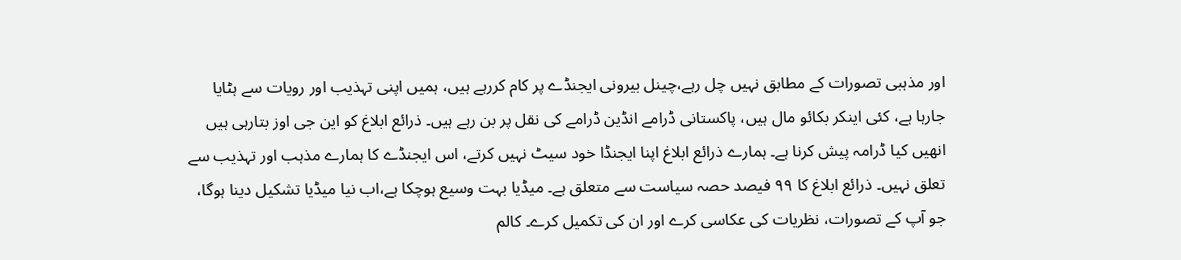اور مذہبی تصورات کے مطابق نہیں چل رہے،چینل بیرونی ایجنڈے پر کام کررہے ہیں، ہمیں اپنی تہذیب اور رویات سے ہٹایا جارہا ہے، کئی اینکر بکائو مال ہیں، پاکستانی ڈرامے انڈین ڈرامے کی نقل پر بن رہے ہیں۔ ذرائع ابلاغ کو این جی اوز بتارہی ہیں انھیں کیا ڈرامہ پیش کرنا ہے۔ ہمارے ذرائع ابلاغ اپنا ایجنڈا خود سیٹ نہیں کرتے، اس ایجنڈے کا ہمارے مذہب اور تہذیب سے تعلق نہیں۔ ذرائع ابلاغ کا ۹۹ فیصد حصہ سیاست سے متعلق ہے۔ میڈیا بہت وسیع ہوچکا ہے،اب نیا میڈیا تشکیل دینا ہوگا، جو آپ کے تصورات، نظریات کی عکاسی کرے اور ان کی تکمیل کرے۔ کالم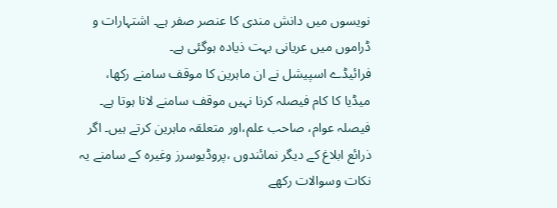نویسوں میں دانش مندی کا عنصر صفر ہے۔ اشتہارات و ڈراموں میں عریانی بہت ذیادہ ہوگئی ہے۔
فرائیڈے اسپیشل نے ان ماہرین کا موقف سامنے رکھا، میڈیا کا کام فیصلہ کرنا نہیں موقف سامنے لانا ہوتا ہے۔ فیصلہ عوام، صاحب علم،اور متعلقہ ماہرین کرتے ہیں۔ اگر ذرائع ابلاغ کے دیگر نمائندوں ،پروڈیوسرز وغیرہ کے سامنے یہ نکات وسوالات رکھے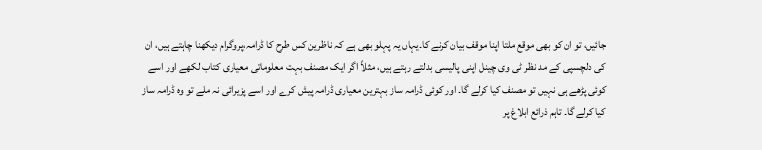جائیں، تو ان کو بھی موقع ملتا اپنا موقف بیان کرنے کا۔یہاں یہ پہلو بھی ہے کہ ناظرین کس طرح کا ڈرامہ،پروگرام دیکھنا چاہتے ہیں، ان کی دلچسپی کے مد نظر ٹی وی چینل اپنی پالیسی بدلتے رہتے ہیں، مثلاً اگر ایک مصنف بہت معلوماتی معیاری کتاب لکھے اور اسے کوئی پڑھے ہی نہیں تو مصنف کیا کرلے گا۔ اور کوئی ڈرامہ ساز بہترین معیاری ڈرامہ پیش کرے اور اسے پزیرائی نہ ملے تو وہ ڈرامہ ساز کیا کرلے گا۔ تاہم ذرائع ابلاغ پر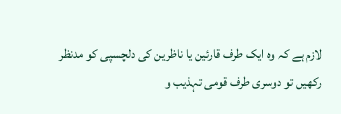لازم ہے کہ وہ ایک طرف قارئین یا ناظرین کی دلچسپی کو مدنظر رکھیں تو دوسری طرف قومی تہذیب و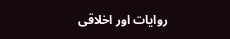روایات اور اخلاقی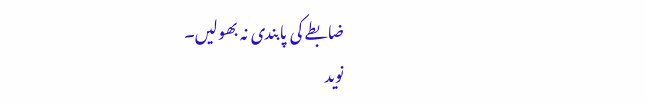ضابطے کی پابندی نہ بھولیں۔
نوید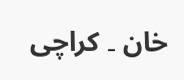خان ۔ کراچی